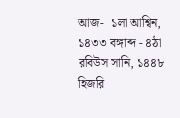আজ-  ১লা আশ্বিন, ১৪৩৩ বঙ্গাব্দ - ৪ঠা রবিউস সানি, ১৪৪৮ হিজরি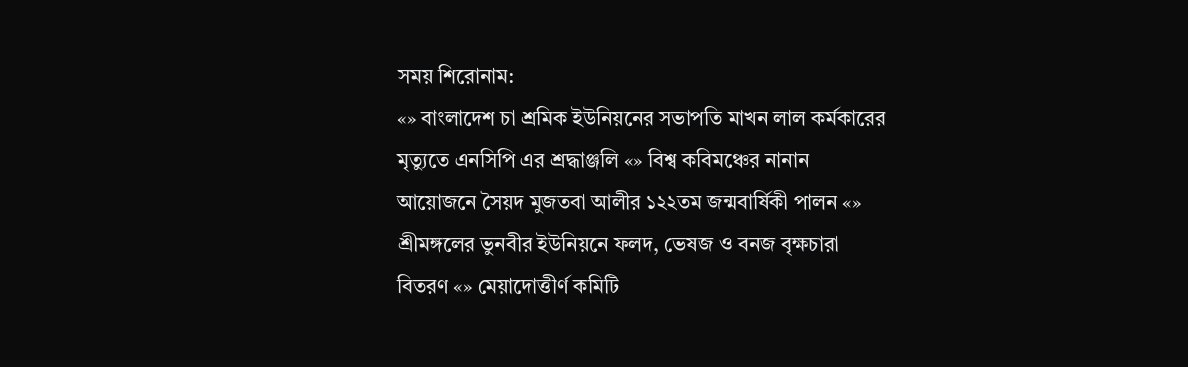সময় শিরোনাম:
«» বাংলাদেশ চা শ্রমিক ইউনিয়নের সভাপতি মাখন লাল কর্মকারের মৃত্যুতে এনসিপি এর শ্রদ্ধাঞ্জলি «» বিশ্ব কবিমঞ্চের নানান আয়োজনে সৈয়দ মুজতবা আলীর ১২২তম জন্মবার্ষিকী পালন «» শ্রীমঙ্গলের ভুনবীর ইউনিয়নে ফলদ, ভেষজ ও বনজ বৃক্ষচারা বিতরণ «» মেয়াদোত্তীর্ণ কমিটি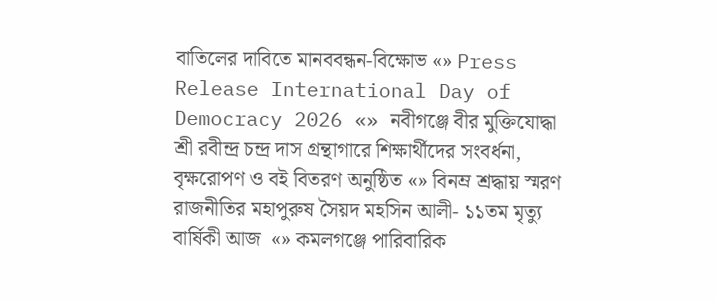বাতিলের দাবিতে মানববন্ধন-বিক্ষোভ «» Press Release International Day of Democracy 2026 «» নবীগঞ্জে বীর মুক্তিযোদ্ধা শ্রী রবীন্দ্র চন্দ্র দাস গ্রন্থাগারে শিক্ষার্থীদের সংবর্ধনা, বৃক্ষরোপণ ও বই বিতরণ অনুষ্ঠিত «» বিনম্র শ্রদ্ধায় স্মরণ রাজনীতির মহাপুরুষ সৈয়দ মহসিন আলী- ১১তম মৃত্যু বার্ষিকী আজ  «» কমলগঞ্জে পারিবারিক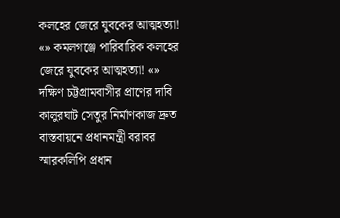কলহের জেরে যুবকের আত্মহত্যা! «» কমলগঞ্জে পারিবারিক কলহের জেরে যুবকের আত্মহত্যা! «» দক্ষিণ চট্টগ্রামবাসীর প্রাণের দাবি কালুরঘাট সেতুর নির্মাণকাজ দ্রুত বাস্তবায়নে প্রধানমন্ত্রী বরাবর স্মারকলিপি প্রধান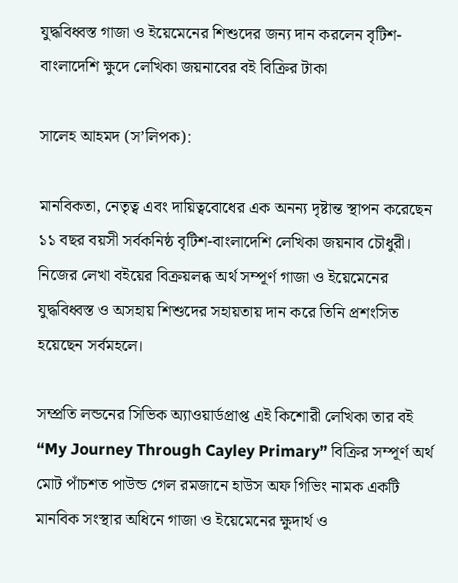যুদ্ধবিধ্বস্ত গাজা ও ইয়েমেনের শিশুদের জন্য দান করলেন বৃটিশ-বাংলাদেশি ক্ষুদে লেখিকা জয়নাবের বই বিক্রির টাকা

সালেহ আহমদ (স’লিপক):

মানবিকতা, নেতৃত্ব এবং দায়িত্ববোধের এক অনন্য দৃষ্টান্ত স্থাপন করেছেন ১১ বছর বয়সী সর্বকনিষ্ঠ বৃটিশ-বাংলাদেশি লেখিকা জয়নাব চৌধুরী। নিজের লেখা বইয়ের বিক্রয়লব্ধ অর্থ সম্পূর্ণ গাজা ও ইয়েমেনের যুদ্ধবিধ্বস্ত ও অসহায় শিশুদের সহায়তায় দান করে তিনি প্রশংসিত হয়েছেন সর্বমহলে।

সম্প্রতি লন্ডনের সিভিক অ্যাওয়ার্ডপ্রাপ্ত এই কিশোরী লেখিকা তার বই “My Journey Through Cayley Primary” বিক্রির সম্পূর্ণ অর্থ মোট পাঁচশত পাউন্ড গেল রমজানে হাউস অফ গিভিং নামক একটি মানবিক সংস্থার অধিনে গাজা ও ইয়েমেনের ক্ষুদার্থ ও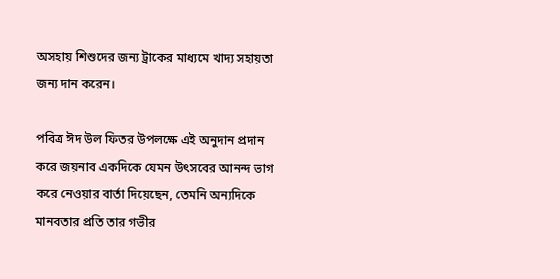অসহায় শিশুদের জন্য ট্রাকের মাধ্যমে খাদ্য সহায়তা জন্য দান করেন।

পবিত্র ঈদ উল ফিতর উপলক্ষে এই অনুদান প্রদান করে জয়নাব একদিকে যেমন উৎসবের আনন্দ ভাগ করে নেওয়ার বার্তা দিয়েছেন, তেমনি অন্যদিকে মানবতার প্রতি তার গভীর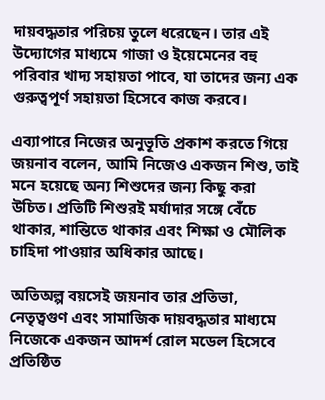দায়বদ্ধতার পরিচয় তুলে ধরেছেন। তার এই উদ্যোগের মাধ্যমে গাজা ও ইয়েমেনের বহু পরিবার খাদ্য সহায়তা পাবে, যা তাদের জন্য এক গুরুত্বপূর্ণ সহায়তা হিসেবে কাজ করবে।

এব্যাপারে নিজের অনুভূতি প্রকাশ করতে গিয়ে জয়নাব বলেন, আমি নিজেও একজন শিশু, তাই মনে হয়েছে অন্য শিশুদের জন্য কিছু করা উচিত। প্রতিটি শিশুরই মর্যাদার সঙ্গে বেঁচে থাকার, শান্তিতে থাকার এবং শিক্ষা ও মৌলিক চাহিদা পাওয়ার অধিকার আছে।

অতিঅল্প বয়সেই জয়নাব তার প্রতিভা, নেতৃত্বগুণ এবং সামাজিক দায়বদ্ধতার মাধ্যমে নিজেকে একজন আদর্শ রোল মডেল হিসেবে প্রতিষ্ঠিত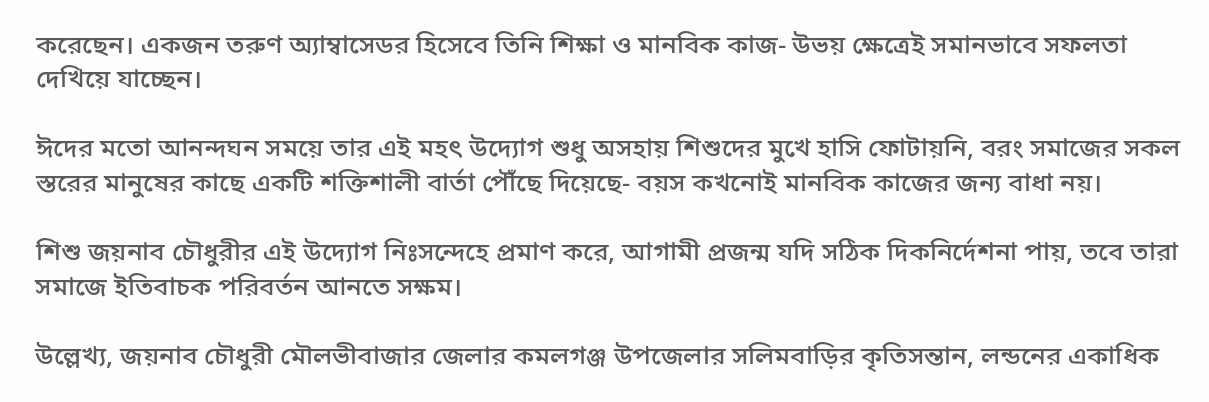করেছেন। একজন তরুণ অ্যাম্বাসেডর হিসেবে তিনি শিক্ষা ও মানবিক কাজ- উভয় ক্ষেত্রেই সমানভাবে সফলতা দেখিয়ে যাচ্ছেন।

ঈদের মতো আনন্দঘন সময়ে তার এই মহৎ উদ্যোগ শুধু অসহায় শিশুদের মুখে হাসি ফোটায়নি, বরং সমাজের সকল স্তরের মানুষের কাছে একটি শক্তিশালী বার্তা পৌঁছে দিয়েছে- বয়স কখনোই মানবিক কাজের জন্য বাধা নয়।

শিশু জয়নাব চৌধুরীর এই উদ্যোগ নিঃসন্দেহে প্রমাণ করে, আগামী প্রজন্ম যদি সঠিক দিকনির্দেশনা পায়, তবে তারা সমাজে ইতিবাচক পরিবর্তন আনতে সক্ষম।

উল্লেখ্য, জয়নাব চৌধুরী মৌলভীবাজার জেলার কমলগঞ্জ উপজেলার সলিমবাড়ির কৃতিসন্তান, লন্ডনের একাধিক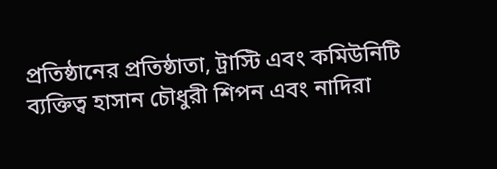প্রতিষ্ঠানের প্রতিষ্ঠাতা, ট্রাস্টি এবং কমিউনিটি ব্যক্তিত্ব হাসান চৌধুরী শিপন এবং নাদিরা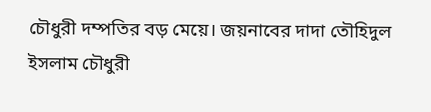চৌধুরী দম্পতির বড় মেয়ে। জয়নাবের দাদা তৌহিদুল ইসলাম চৌধুরী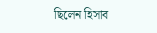ছিলেন হিসাব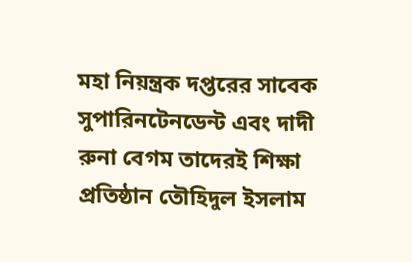মহা নিয়ন্ত্রক দপ্তরের সাবেক সুপারিনটেনডেন্ট এবং দাদী রুনা বেগম তাদেরই শিক্ষা প্রতিষ্ঠান তৌহিদুল ইসলাম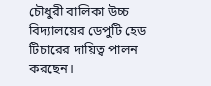চৌধুরী বালিকা উচ্চ বিদ্যালয়ের ডেপুটি হেড টিচারের দায়িত্ব পালন করছেন।